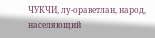ЧУКЧИ, лу-ораветлан, народ, населяющий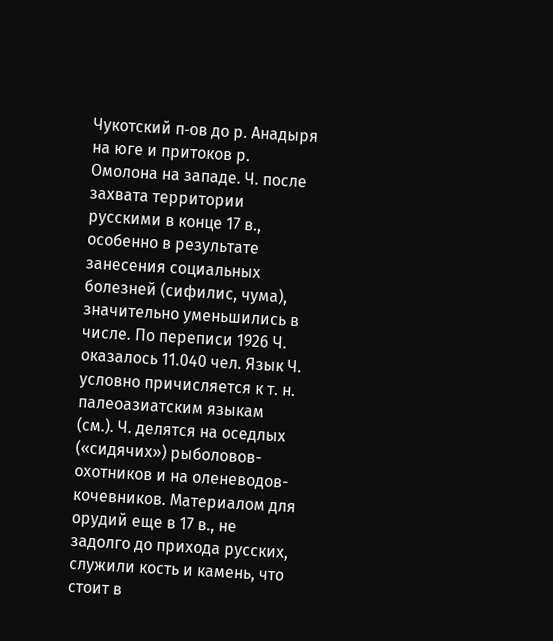Чукотский п‑ов до р. Анадыря на юге и притоков р. Омолона на западе. Ч. после захвата территории русскими в конце 17 в., особенно в результате занесения социальных болезней (сифилис, чума), значительно уменьшились в числе. По переписи 1926 Ч. оказалось 11.040 чел. Язык Ч. условно причисляется к т. н. палеоазиатским языкам (см.). Ч. делятся на оседлых («сидячих») рыболовов-охотников и на оленеводов-кочевников. Материалом для орудий еще в 17 в., не задолго до прихода русских, служили кость и камень, что стоит в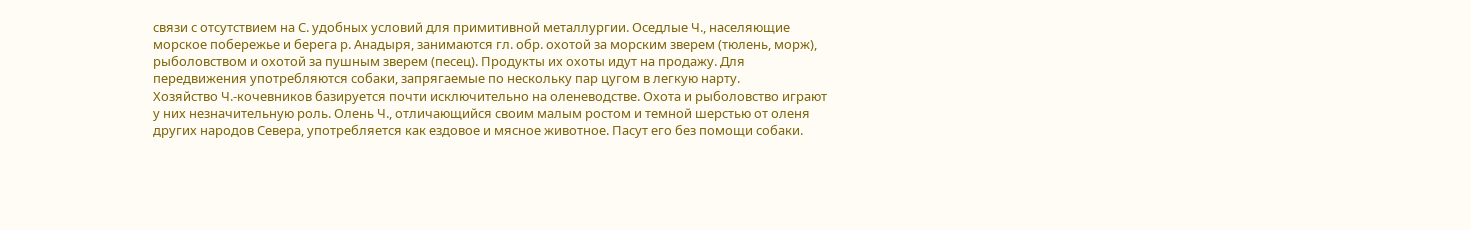связи с отсутствием на С. удобных условий для примитивной металлургии. Оседлые Ч., населяющие морское побережье и берега р. Анадыря, занимаются гл. обр. охотой за морским зверем (тюлень, морж), рыболовством и охотой за пушным зверем (песец). Продукты их охоты идут на продажу. Для передвижения употребляются собаки, запрягаемые по нескольку пар цугом в легкую нарту.
Хозяйство Ч.‑кочевников базируется почти исключительно на оленеводстве. Охота и рыболовство играют у них незначительную роль. Олень Ч., отличающийся своим малым ростом и темной шерстью от оленя других народов Севера, употребляется как ездовое и мясное животное. Пасут его без помощи собаки.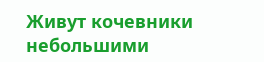Живут кочевники небольшими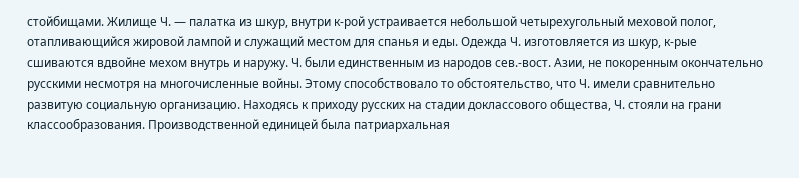стойбищами. Жилище Ч. — палатка из шкур, внутри к‑рой устраивается небольшой четырехугольный меховой полог, отапливающийся жировой лампой и служащий местом для спанья и еды. Одежда Ч. изготовляется из шкур, к‑рые сшиваются вдвойне мехом внутрь и наружу. Ч. были единственным из народов сев.-вост. Азии, не покоренным окончательно русскими несмотря на многочисленные войны. Этому способствовало то обстоятельство, что Ч. имели сравнительно развитую социальную организацию. Находясь к приходу русских на стадии доклассового общества, Ч. стояли на грани классообразования. Производственной единицей была патриархальная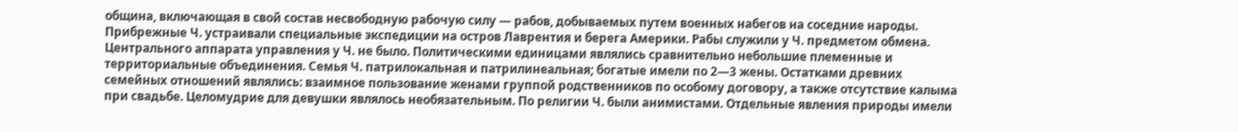община, включающая в свой состав несвободную рабочую силу — рабов, добываемых путем военных набегов на соседние народы. Прибрежные Ч. устраивали специальные экспедиции на остров Лаврентия и берега Америки. Рабы служили у Ч. предметом обмена. Центрального аппарата управления у Ч. не было. Политическими единицами являлись сравнительно небольшие племенные и территориальные объединения. Семья Ч. патрилокальная и патрилинеальная; богатые имели по 2—3 жены. Остатками древних семейных отношений являлись: взаимное пользование женами группой родственников по особому договору, а также отсутствие калыма при свадьбе. Целомудрие для девушки являлось необязательным. По религии Ч. были анимистами. Отдельные явления природы имели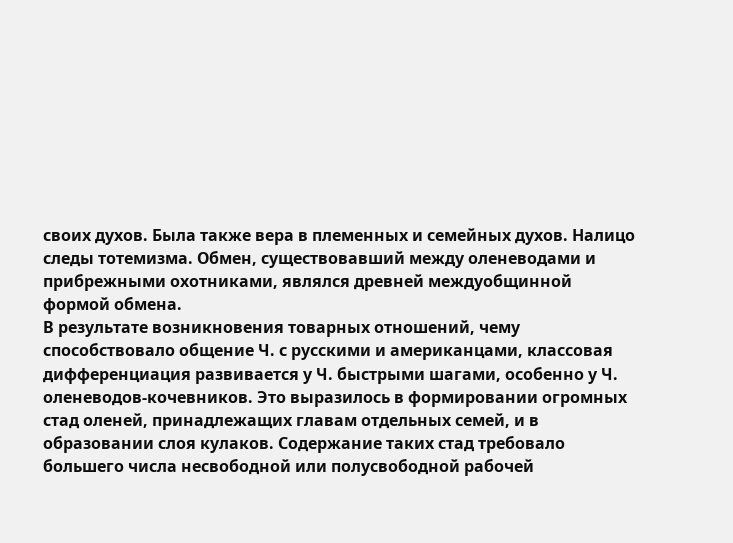своих духов. Была также вера в племенных и семейных духов. Налицо следы тотемизма. Обмен, существовавший между оленеводами и прибрежными охотниками, являлся древней междуобщинной формой обмена.
В результате возникновения товарных отношений, чему способствовало общение Ч. с русскими и американцами, классовая дифференциация развивается у Ч. быстрыми шагами, особенно у Ч. оленеводов-кочевников. Это выразилось в формировании огромных стад оленей, принадлежащих главам отдельных семей, и в образовании слоя кулаков. Содержание таких стад требовало большего числа несвободной или полусвободной рабочей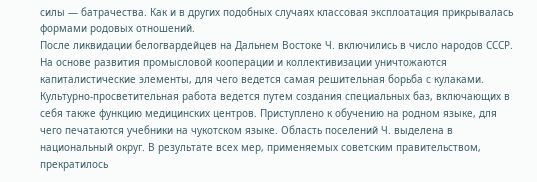силы — батрачества. Как и в других подобных случаях классовая эксплоатация прикрывалась формами родовых отношений.
После ликвидации белогвардейцев на Дальнем Востоке Ч. включились в число народов СССР. На основе развития промысловой кооперации и коллективизации уничтожаются капиталистические элементы, для чего ведется самая решительная борьба с кулаками. Культурно-просветительная работа ведется путем создания специальных баз, включающих в себя также функцию медицинских центров. Приступлено к обучению на родном языке, для чего печатаются учебники на чукотском языке. Область поселений Ч. выделена в национальный округ. В результате всех мер, применяемых советским правительством, прекратилось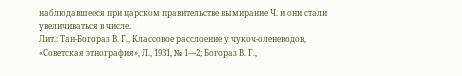наблюдавшееся при царском правительстве вымирание Ч. и они стали увеличиваться в числе.
Лит.: Тан-Богораз В. Г., Классовое расслоение у чукоч-оленеводов, «Советская этнография», Л., 1931, № 1—2; Богораз В. Г.,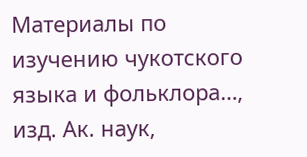Материалы по изучению чукотского языка и фольклора…, изд. Ак. наук,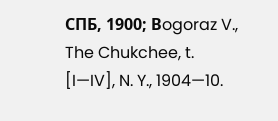СПБ, 1900; Вogoraz V., The Chukchee, t. [I—IV], N. Y., 1904—10.